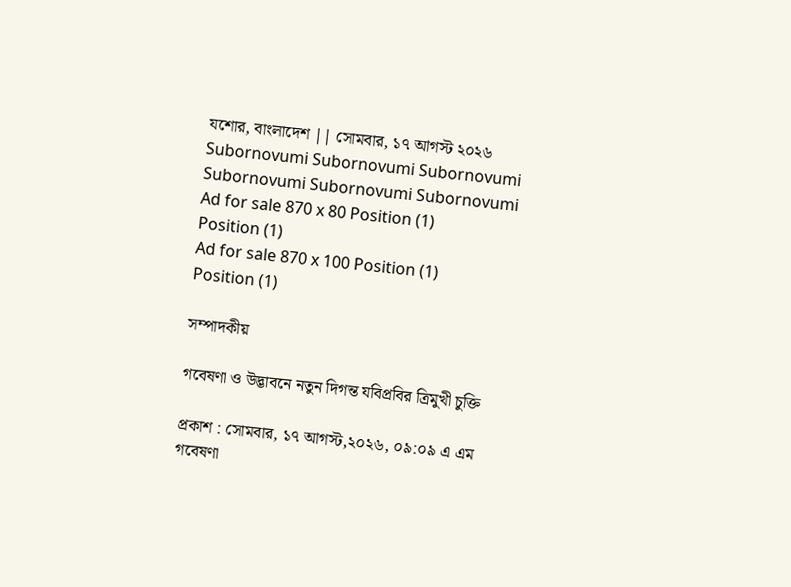যশোর, বাংলাদেশ || সোমবার, ১৭ আগস্ট ২০২৬
Subornovumi Subornovumi Subornovumi Subornovumi Subornovumi Subornovumi
Ad for sale 870 x 80 Position (1)
Position (1)
Ad for sale 870 x 100 Position (1)
Position (1)

সম্পাদকীয়

গবেষণা ও উদ্ভাবনে নতুন দিগন্ত যবিপ্রবির ত্রিমুখী চুক্তি

প্রকাশ : সোমবার, ১৭ আগস্ট,২০২৬, ০৯:০৯ এ এম
গবেষণা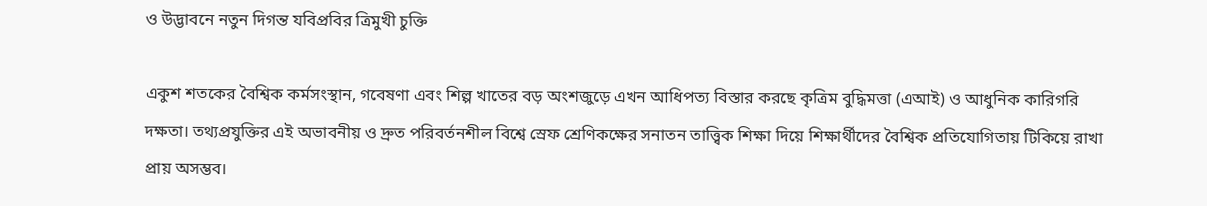ও উদ্ভাবনে নতুন দিগন্ত যবিপ্রবির ত্রিমুখী চুক্তি

একুশ শতকের বৈশ্বিক কর্মসংস্থান, গবেষণা এবং শিল্প খাতের বড় অংশজুড়ে এখন আধিপত্য বিস্তার করছে কৃত্রিম বুদ্ধিমত্তা (এআই) ও আধুনিক কারিগরি দক্ষতা। তথ্যপ্রযুক্তির এই অভাবনীয় ও দ্রুত পরিবর্তনশীল বিশ্বে স্রেফ শ্রেণিকক্ষের সনাতন তাত্ত্বিক শিক্ষা দিয়ে শিক্ষার্থীদের বৈশ্বিক প্রতিযোগিতায় টিকিয়ে রাখা প্রায় অসম্ভব।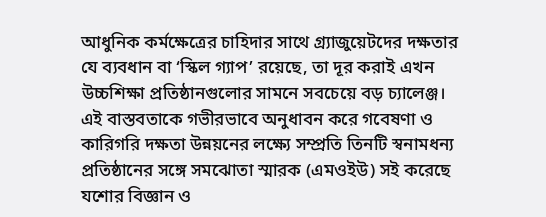আধুনিক কর্মক্ষেত্রের চাহিদার সাথে গ্র্যাজুয়েটদের দক্ষতার যে ব্যবধান বা ‘স্কিল গ্যাপ’ রয়েছে, তা দূর করাই এখন উচ্চশিক্ষা প্রতিষ্ঠানগুলোর সামনে সবচেয়ে বড় চ্যালেঞ্জ। এই বাস্তবতাকে গভীরভাবে অনুধাবন করে গবেষণা ও কারিগরি দক্ষতা উন্নয়নের লক্ষ্যে সম্প্রতি তিনটি স্বনামধন্য প্রতিষ্ঠানের সঙ্গে সমঝোতা স্মারক (এমওইউ) সই করেছে যশোর বিজ্ঞান ও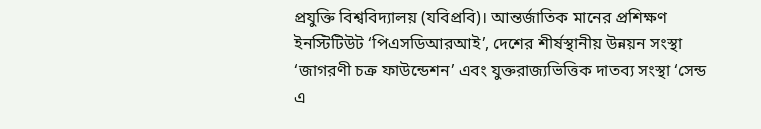প্রযুক্তি বিশ্ববিদ্যালয় (যবিপ্রবি)। আন্তর্জাতিক মানের প্রশিক্ষণ ইনস্টিটিউট ‘পিএসডিআরআই’, দেশের শীর্ষস্থানীয় উন্নয়ন সংস্থা ‘জাগরণী চক্র ফাউন্ডেশন’ এবং যুক্তরাজ্যভিত্তিক দাতব্য সংস্থা ‘সেন্ড এ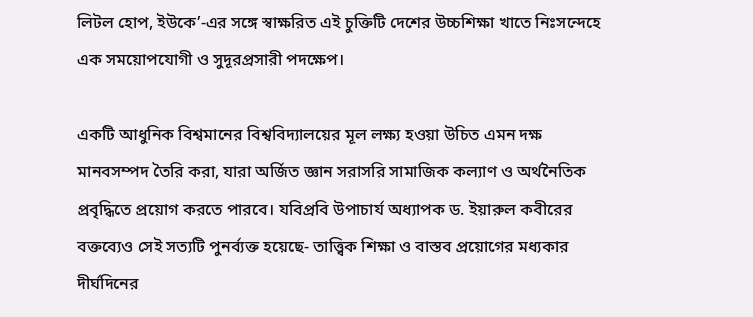লিটল হোপ, ইউকে’-এর সঙ্গে স্বাক্ষরিত এই চুক্তিটি দেশের উচ্চশিক্ষা খাতে নিঃসন্দেহে এক সময়োপযোগী ও সুদূরপ্রসারী পদক্ষেপ।

একটি আধুনিক বিশ্বমানের বিশ্ববিদ্যালয়ের মূল লক্ষ্য হওয়া উচিত এমন দক্ষ মানবসম্পদ তৈরি করা, যারা অর্জিত জ্ঞান সরাসরি সামাজিক কল্যাণ ও অর্থনৈতিক প্রবৃদ্ধিতে প্রয়োগ করতে পারবে। যবিপ্রবি উপাচার্য অধ্যাপক ড. ইয়ারুল কবীরের বক্তব্যেও সেই সত্যটি পুনর্ব্যক্ত হয়েছে- তাত্ত্বিক শিক্ষা ও বাস্তব প্রয়োগের মধ্যকার দীর্ঘদিনের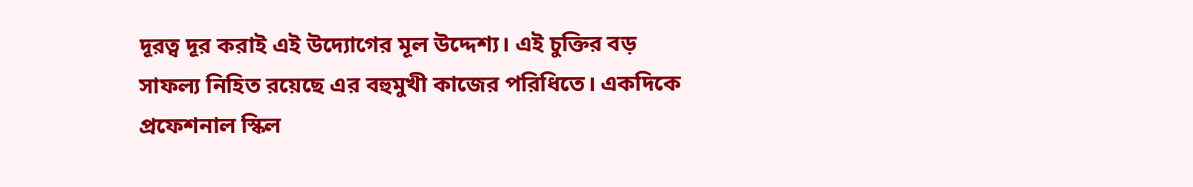দূরত্ব দূর করাই এই উদ্যোগের মূল উদ্দেশ্য। এই চুক্তির বড় সাফল্য নিহিত রয়েছে এর বহুমুখী কাজের পরিধিতে। একদিকে প্রফেশনাল স্কিল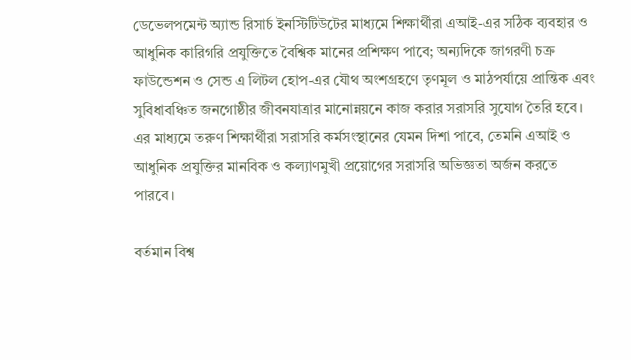ডেভেলপমেন্ট অ্যান্ড রিসার্চ ইনস্টিটিউটের মাধ্যমে শিক্ষার্থীরা এআই-এর সঠিক ব্যবহার ও আধুনিক কারিগরি প্রযুক্তিতে বৈশ্বিক মানের প্রশিক্ষণ পাবে; অন্যদিকে জাগরণী চক্র ফাউন্ডেশন ও সেন্ড এ লিটল হোপ-এর যৌথ অংশগ্রহণে তৃণমূল ও মাঠপর্যায়ে প্রান্তিক এবং সুবিধাবঞ্চিত জনগোষ্ঠীর জীবনযাত্রার মানোন্নয়নে কাজ করার সরাসরি সুযোগ তৈরি হবে। এর মাধ্যমে তরুণ শিক্ষার্থীরা সরাসরি কর্মসংস্থানের যেমন দিশা পাবে, তেমনি এআই ও আধুনিক প্রযুক্তির মানবিক ও কল্যাণমুখী প্রয়োগের সরাসরি অভিজ্ঞতা অর্জন করতে পারবে।

বর্তমান বিশ্ব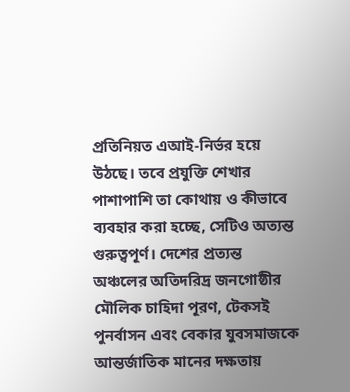প্রতিনিয়ত এআই-নির্ভর হয়ে উঠছে। তবে প্রযুক্তি শেখার পাশাপাশি তা কোথায় ও কীভাবে ব্যবহার করা হচ্ছে, সেটিও অত্যন্ত গুরুত্বপূর্ণ। দেশের প্রত্যন্ত অঞ্চলের অতিদরিদ্র জনগোষ্ঠীর মৌলিক চাহিদা পূরণ, টেকসই পুনর্বাসন এবং বেকার যুবসমাজকে আন্তর্জাতিক মানের দক্ষতায়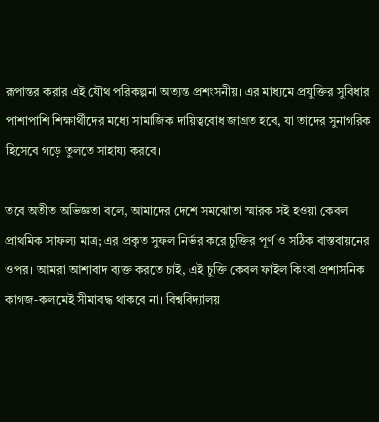রূপান্তর করার এই যৌথ পরিকল্পনা অত্যন্ত প্রশংসনীয়। এর মাধ্যমে প্রযুক্তির সুবিধার পাশাপাশি শিক্ষার্থীদের মধ্যে সামাজিক দায়িত্ববোধ জাগ্রত হবে, যা তাদের সুনাগরিক হিসেবে গড়ে তুলতে সাহায্য করবে।

তবে অতীত অভিজ্ঞতা বলে, আমাদের দেশে সমঝোতা স্মারক সই হওয়া কেবল প্রাথমিক সাফল্য মাত্র; এর প্রকৃত সুফল নির্ভর করে চুক্তির পূর্ণ ও সঠিক বাস্তবায়নের ওপর। আমরা আশাবাদ ব্যক্ত করতে চাই, এই চুক্তি কেবল ফাইল কিংবা প্রশাসনিক কাগজ-কলমেই সীমাবদ্ধ থাকবে না। বিশ্ববিদ্যালয়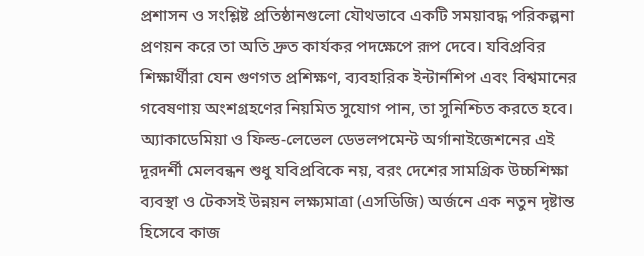প্রশাসন ও সংশ্লিষ্ট প্রতিষ্ঠানগুলো যৌথভাবে একটি সময়াবদ্ধ পরিকল্পনা প্রণয়ন করে তা অতি দ্রুত কার্যকর পদক্ষেপে রূপ দেবে। যবিপ্রবির শিক্ষার্থীরা যেন গুণগত প্রশিক্ষণ, ব্যবহারিক ইন্টার্নশিপ এবং বিশ্বমানের গবেষণায় অংশগ্রহণের নিয়মিত সুযোগ পান, তা সুনিশ্চিত করতে হবে। অ্যাকাডেমিয়া ও ফিল্ড-লেভেল ডেভলপমেন্ট অর্গানাইজেশনের এই দূরদর্শী মেলবন্ধন শুধু যবিপ্রবিকে নয়, বরং দেশের সামগ্রিক উচ্চশিক্ষা ব্যবস্থা ও টেকসই উন্নয়ন লক্ষ্যমাত্রা (এসডিজি) অর্জনে এক নতুন দৃষ্টান্ত হিসেবে কাজ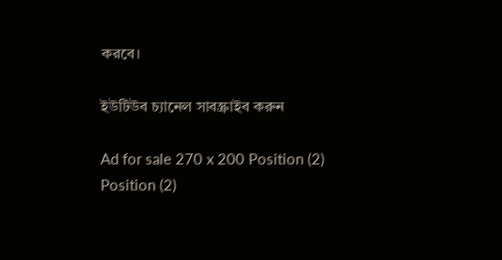করবে।

ইউটিউব চ্যানেল সাবস্ক্রাইব করুন

Ad for sale 270 x 200 Position (2)
Position (2)